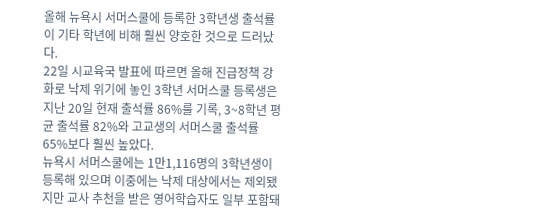올해 뉴욕시 서머스쿨에 등록한 3학년생 출석률이 기타 학년에 비해 훨씬 양호한 것으로 드러났다.
22일 시교육국 발표에 따르면 올해 진급정책 강화로 낙제 위기에 놓인 3학년 서머스쿨 등록생은 지난 20일 현재 출석률 86%를 기록, 3~8학년 평균 출석률 82%와 고교생의 서머스쿨 출석률 65%보다 훨씬 높았다.
뉴욕시 서머스쿨에는 1만1,116명의 3학년생이 등록해 있으며 이중에는 낙제 대상에서는 제외됐지만 교사 추천을 받은 영어학습자도 일부 포함돼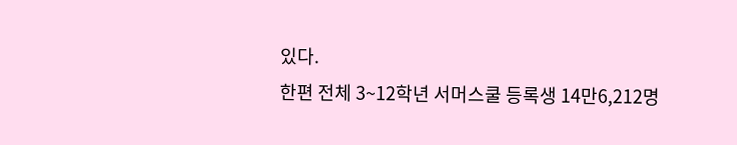있다.
한편 전체 3~12학년 서머스쿨 등록생 14만6,212명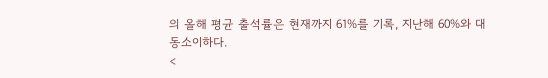의 올해 평균 출석률은 현재까지 61%를 기록, 지난해 60%와 대동소이하다.
<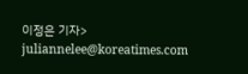이정은 기자> juliannelee@koreatimes.com